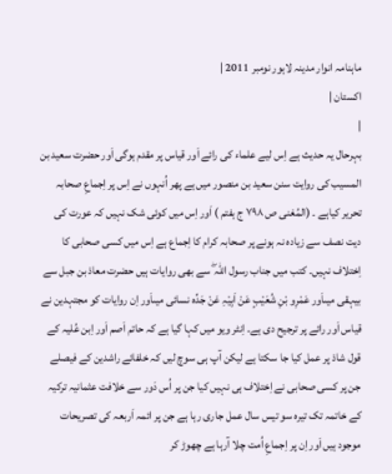ماہنامہ انوار مدینہ لاہور نومبر 2011 |
اكستان |
|
بہرحال یہ حدیث ہے اِس لیے علماء کی رائے اَور قیاس پر مقدم ہوگی اَور حضرت سعید بن المسیب کی روایت سنن سعید بن منصور میں ہے پھر اُنہوں نے اِس پر اِجماعِ صحابہ تحریر کیاہے ۔ (المُغنی ص ٧٩٨ ج ہفتم ) اَور اِس میں کوئی شک نہیں کہ عورت کی دیت نصف سے زیادہ نہ ہونے پر صحابہ کرام کا اِجماع ہے اِس میں کسی صحابی کا اِختلاف نہیں۔ کتب میں جناب رسول اللہ ۖ سے بھی روایات ہیں حضرت معاذ بن جبل سے بیہقی میںاَور عَمْرِو بْنِ شُعَیْبٍ عَنْ اَبِیْہِ عَنْ جَدِّہ نسائی میںاَور اِن روایات کو مجتہدین نے قیاس اَور رائے پر ترجیح دی ہے۔ اِنٹر ویو میں کہا گیا ہے کہ حاتم اَصم اَور اِبن عُلیہ کے قول شاذ پر عمل کیا جا سکتا ہے لیکن آپ ہی سوچ لیں کہ خلفائے راشدین کے فیصلے جن پر کسی صحابی نے اِختلاف ہی نہیں کیا جن پر اُس دَور سے خلافت عثمانیہ ترکیہ کے خاتمہ تک تیرہ سو تیس سال عمل جاری رہا ہے جن پر ائمہ اَربعہ کی تصریحات موجود ہیں اَور اِن پر اِجماعِ اُمت چلا آرہا ہے چھوڑ کر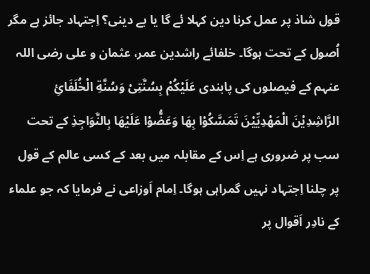قول شاذ پر عمل کرنا دین کہلا ئے گا یا بے دینی؟ اِجتہاد جائز ہے مگر اُصول کے تحت ہوگا۔ خلفائے راشدین عمر، عثمان و علی رضی اللہ عنہم کے فیصلوں کی پابندی عَلَیْکُمْ بِسُنَّتِیْ وَسُنَّةِ الْخُلَفَائِ الرَّاشِدِیْنَ الْمَھْدِیِّیْنَ تَمَسَّکُوْا بِھَا وَعَضُّوْا عَلَیْھَا بِالنَّوَاجِذِ کے تحت سب پر ضروری ہے اِس کے مقابلہ میں بعد کے کسی عالم کے قول پر چلنا اِجتہاد نہیں گمراہی ہوگا۔ اِمام اَوزاعی نے فرمایا کہ جو علماء کے نادِر اَقوال پر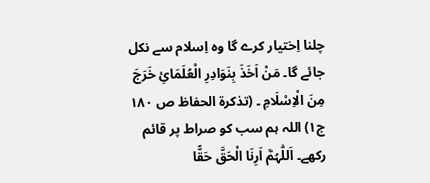چلنا اِختیار کرے گا وہ اِسلام سے نکل جائے گا۔ مَنْ اَخَذَ بِنَوَادِرِ الْعُلَمَائِ خَرَجَ مِنَ الْاِسْلَامِ ۔ (تذکرة الحفاظ ص ١٨٠ ج١) اللہ ہم سب کو صراط پر قائم رکھے۔ اَللّٰہُمَّ اَرِنَا الْحَقَّ حَقًّا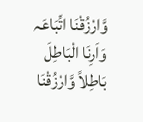وَّارْزُقْنَا اتِّبَاعَہ وَاَرِنَا الْبَاطِلَ بَاطِلاً وَّارْزُقْنَا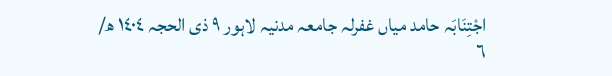اجْتِنَابَہ حامد میاں غفرلہ جامعہ مدنیہ لاہور ٩ ذی الحجہ ١٤٠٤ ھ/ ٦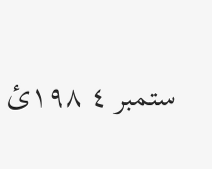ستمبر ٤ ١٩٨ئ